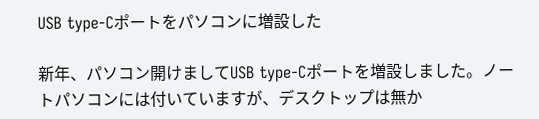USB type-Cポートをパソコンに増設した

新年、パソコン開けましてUSB type-Cポートを増設しました。ノートパソコンには付いていますが、デスクトップは無か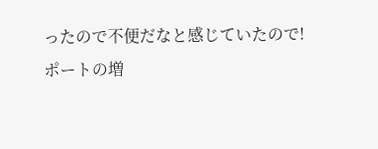ったので不便だなと感じていたので!
ポートの増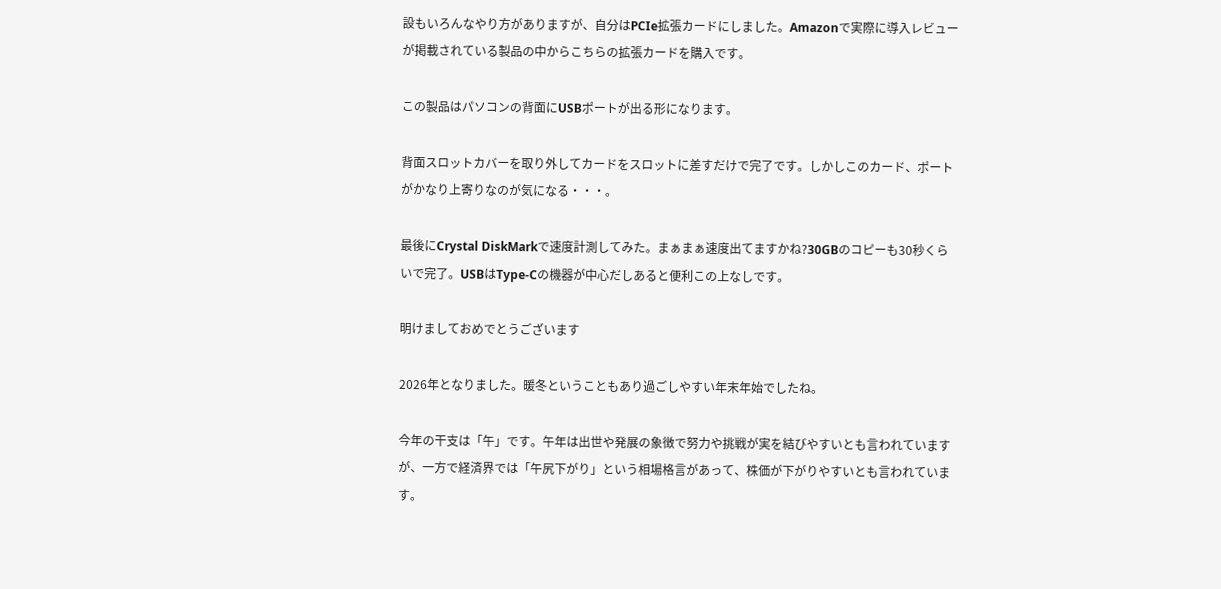設もいろんなやり方がありますが、自分はPCIe拡張カードにしました。Amazonで実際に導入レビューが掲載されている製品の中からこちらの拡張カードを購入です。

この製品はパソコンの背面にUSBポートが出る形になります。

背面スロットカバーを取り外してカードをスロットに差すだけで完了です。しかしこのカード、ポートがかなり上寄りなのが気になる・・・。

最後にCrystal DiskMarkで速度計測してみた。まぁまぁ速度出てますかね?30GBのコピーも30秒くらいで完了。USBはType-Cの機器が中心だしあると便利この上なしです。

明けましておめでとうございます

2026年となりました。暖冬ということもあり過ごしやすい年末年始でしたね。

今年の干支は「午」です。午年は出世や発展の象徴で努力や挑戦が実を結びやすいとも言われていますが、一方で経済界では「午尻下がり」という相場格言があって、株価が下がりやすいとも言われています。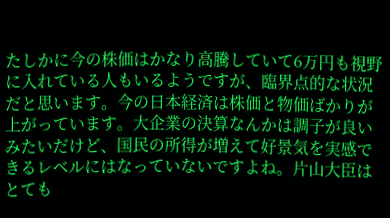たしかに今の株価はかなり高騰していて6万円も視野に入れている人もいるようですが、臨界点的な状況だと思います。今の日本経済は株価と物価ばかりが上がっています。大企業の決算なんかは調子が良いみたいだけど、国民の所得が増えて好景気を実感できるレベルにはなっていないですよね。片山大臣はとても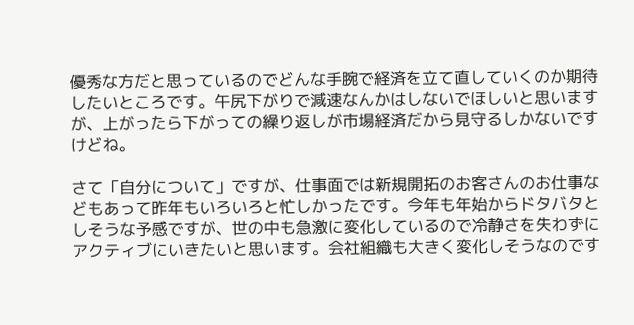優秀な方だと思っているのでどんな手腕で経済を立て直していくのか期待したいところです。午尻下がりで減速なんかはしないでほしいと思いますが、上がったら下がっての繰り返しが市場経済だから見守るしかないですけどね。

さて「自分について」ですが、仕事面では新規開拓のお客さんのお仕事などもあって昨年もいろいろと忙しかったです。今年も年始からドタバタとしそうな予感ですが、世の中も急激に変化しているので冷静さを失わずにアクティブにいきたいと思います。会社組織も大きく変化しそうなのです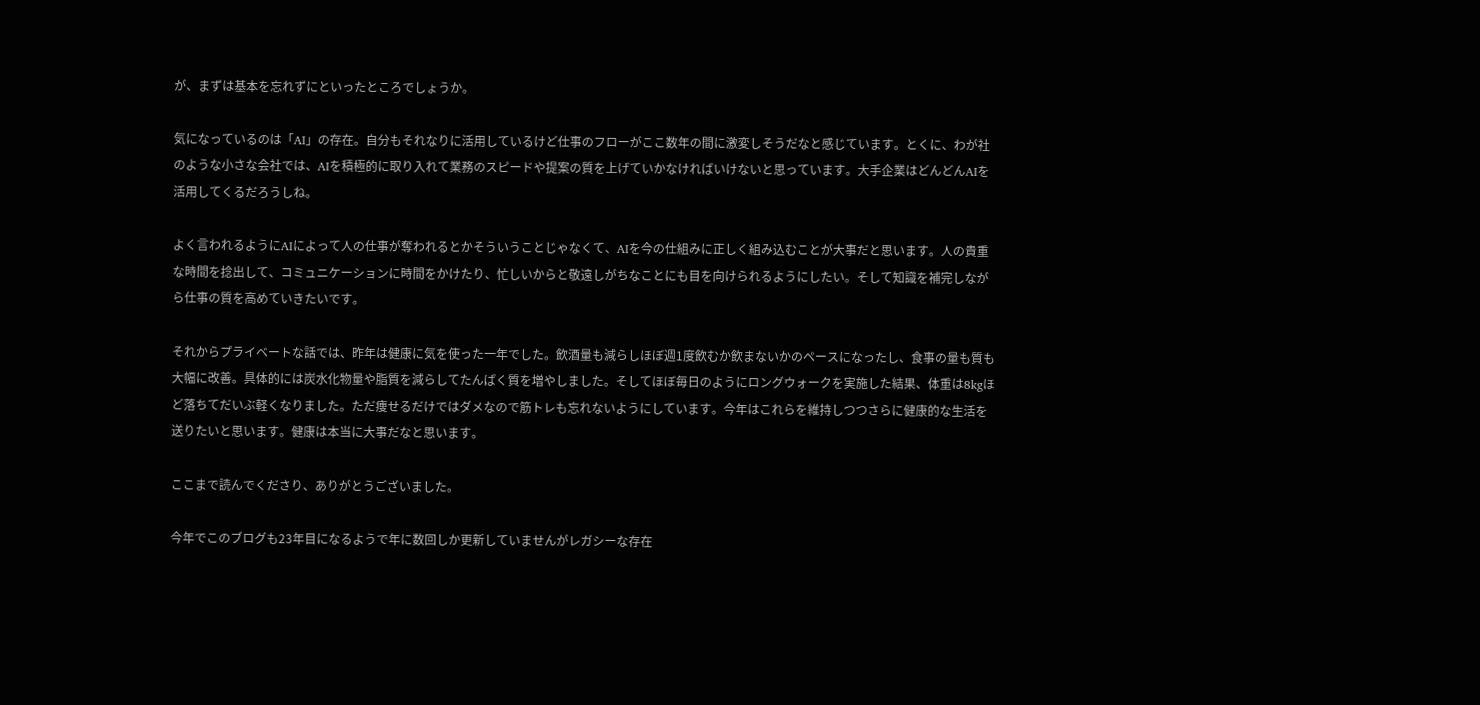が、まずは基本を忘れずにといったところでしょうか。

気になっているのは「AI」の存在。自分もそれなりに活用しているけど仕事のフローがここ数年の間に激変しそうだなと感じています。とくに、わが社のような小さな会社では、AIを積極的に取り入れて業務のスピードや提案の質を上げていかなければいけないと思っています。大手企業はどんどんAIを活用してくるだろうしね。

よく言われるようにAIによって人の仕事が奪われるとかそういうことじゃなくて、AIを今の仕組みに正しく組み込むことが大事だと思います。人の貴重な時間を捻出して、コミュニケーションに時間をかけたり、忙しいからと敬遠しがちなことにも目を向けられるようにしたい。そして知識を補完しながら仕事の質を高めていきたいです。

それからプライベートな話では、昨年は健康に気を使った一年でした。飲酒量も減らしほぼ週1度飲むか飲まないかのペースになったし、食事の量も質も大幅に改善。具体的には炭水化物量や脂質を減らしてたんぱく質を増やしました。そしてほぼ毎日のようにロングウォークを実施した結果、体重は8kgほど落ちてだいぶ軽くなりました。ただ痩せるだけではダメなので筋トレも忘れないようにしています。今年はこれらを維持しつつさらに健康的な生活を送りたいと思います。健康は本当に大事だなと思います。

ここまで読んでくださり、ありがとうございました。

今年でこのブログも23年目になるようで年に数回しか更新していませんがレガシーな存在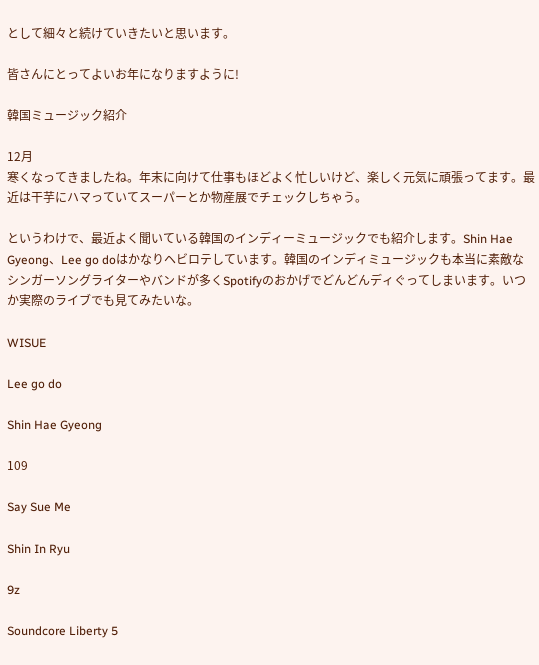として細々と続けていきたいと思います。

皆さんにとってよいお年になりますように!

韓国ミュージック紹介

12月
寒くなってきましたね。年末に向けて仕事もほどよく忙しいけど、楽しく元気に頑張ってます。最近は干芋にハマっていてスーパーとか物産展でチェックしちゃう。

というわけで、最近よく聞いている韓国のインディーミュージックでも紹介します。Shin Hae Gyeong、Lee go doはかなりヘビロテしています。韓国のインディミュージックも本当に素敵なシンガーソングライターやバンドが多くSpotifyのおかげでどんどんディぐってしまいます。いつか実際のライブでも見てみたいな。

WISUE

Lee go do

Shin Hae Gyeong

109

Say Sue Me

Shin In Ryu

9z

Soundcore Liberty 5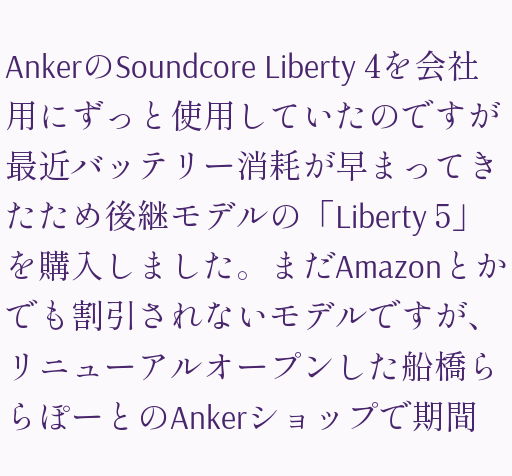AnkerのSoundcore Liberty 4を会社用にずっと使用していたのですが最近バッテリー消耗が早まってきたため後継モデルの「Liberty 5」を購入しました。まだAmazonとかでも割引されないモデルですが、リニューアルオープンした船橋ららぽーとのAnkerショップで期間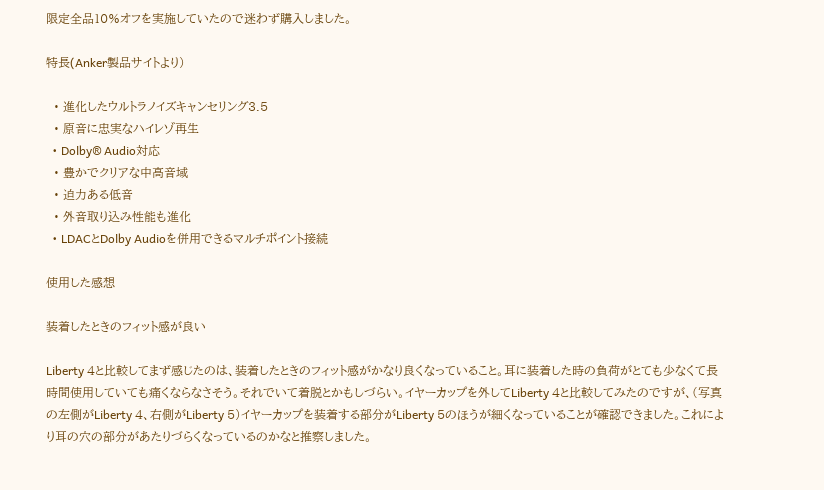限定全品10%オフを実施していたので迷わず購入しました。

特長(Anker製品サイトより)

  • 進化したウルトラノイズキャンセリング3.5
  • 原音に忠実なハイレゾ再生
  • Dolby® Audio対応
  • 豊かでクリアな中高音域
  • 迫力ある低音
  • 外音取り込み性能も進化
  • LDACとDolby Audioを併用できるマルチポイント接続

使用した感想

装着したときのフィット感が良い

Liberty 4と比較してまず感じたのは、装着したときのフィット感がかなり良くなっていること。耳に装着した時の負荷がとても少なくて長時間使用していても痛くならなさそう。それでいて着脱とかもしづらい。イヤーカップを外してLiberty 4と比較してみたのですが、(写真の左側がLiberty 4、右側がLiberty 5)イヤーカップを装着する部分がLiberty 5のほうが細くなっていることが確認できました。これにより耳の穴の部分があたりづらくなっているのかなと推察しました。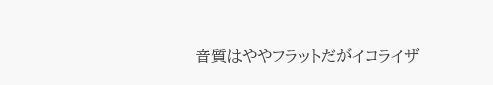音質はややフラットだがイコライザ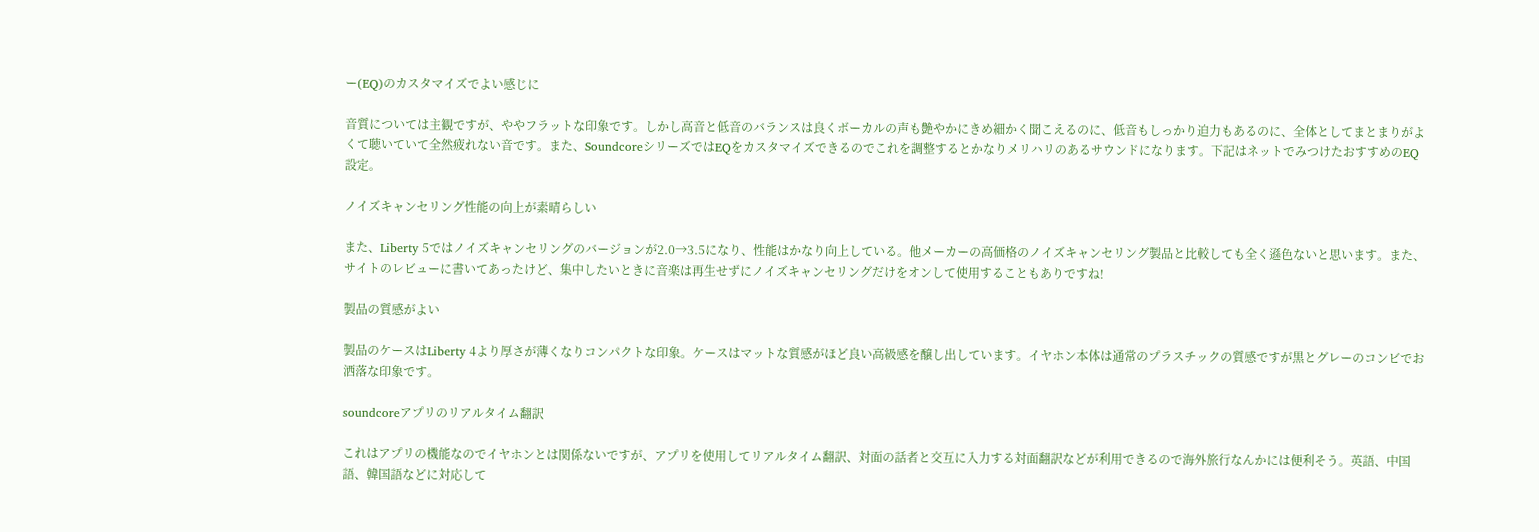ー(EQ)のカスタマイズでよい感じに

音質については主観ですが、ややフラットな印象です。しかし高音と低音のバランスは良くボーカルの声も艶やかにきめ細かく聞こえるのに、低音もしっかり迫力もあるのに、全体としてまとまりがよくて聴いていて全然疲れない音です。また、SoundcoreシリーズではEQをカスタマイズできるのでこれを調整するとかなりメリハリのあるサウンドになります。下記はネットでみつけたおすすめのEQ設定。

ノイズキャンセリング性能の向上が素晴らしい

また、Liberty 5ではノイズキャンセリングのバージョンが2.0→3.5になり、性能はかなり向上している。他メーカーの高価格のノイズキャンセリング製品と比較しても全く遜色ないと思います。また、サイトのレビューに書いてあったけど、集中したいときに音楽は再生せずにノイズキャンセリングだけをオンして使用することもありですね!

製品の質感がよい

製品のケースはLiberty 4より厚さが薄くなりコンパクトな印象。ケースはマットな質感がほど良い高級感を醸し出しています。イヤホン本体は通常のプラスチックの質感ですが黒とグレーのコンビでお洒落な印象です。

soundcoreアプリのリアルタイム翻訳

これはアプリの機能なのでイヤホンとは関係ないですが、アプリを使用してリアルタイム翻訳、対面の話者と交互に入力する対面翻訳などが利用できるので海外旅行なんかには便利そう。英語、中国語、韓国語などに対応して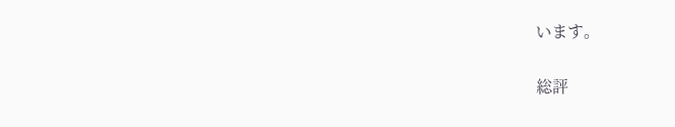います。

総評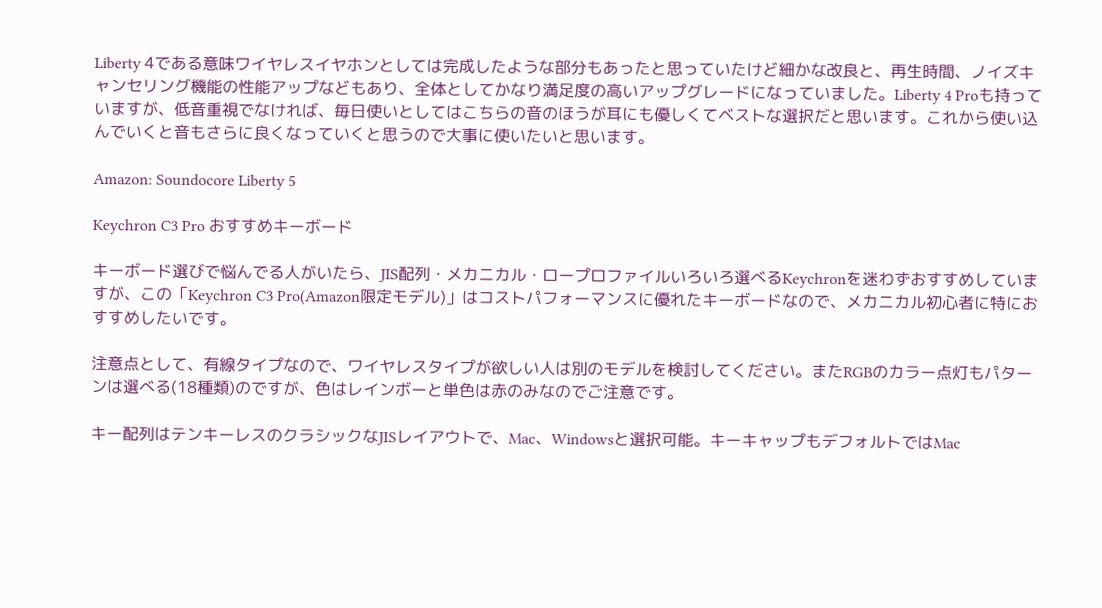Liberty 4である意味ワイヤレスイヤホンとしては完成したような部分もあったと思っていたけど細かな改良と、再生時間、ノイズキャンセリング機能の性能アップなどもあり、全体としてかなり満足度の高いアップグレードになっていました。Liberty 4 Proも持っていますが、低音重視でなければ、毎日使いとしてはこちらの音のほうが耳にも優しくてベストな選択だと思います。これから使い込んでいくと音もさらに良くなっていくと思うので大事に使いたいと思います。

Amazon: Soundocore Liberty 5

Keychron C3 Pro おすすめキーボード

キーボード選びで悩んでる人がいたら、JIS配列・メカニカル・ロープロファイルいろいろ選べるKeychronを迷わずおすすめしていますが、この「Keychron C3 Pro(Amazon限定モデル)」はコストパフォーマンスに優れたキーボードなので、メカニカル初心者に特におすすめしたいです。

注意点として、有線タイプなので、ワイヤレスタイプが欲しい人は別のモデルを検討してください。またRGBのカラー点灯もパターンは選べる(18種類)のですが、色はレインボーと単色は赤のみなのでご注意です。

キー配列はテンキーレスのクラシックなJISレイアウトで、Mac、Windowsと選択可能。キーキャップもデフォルトではMac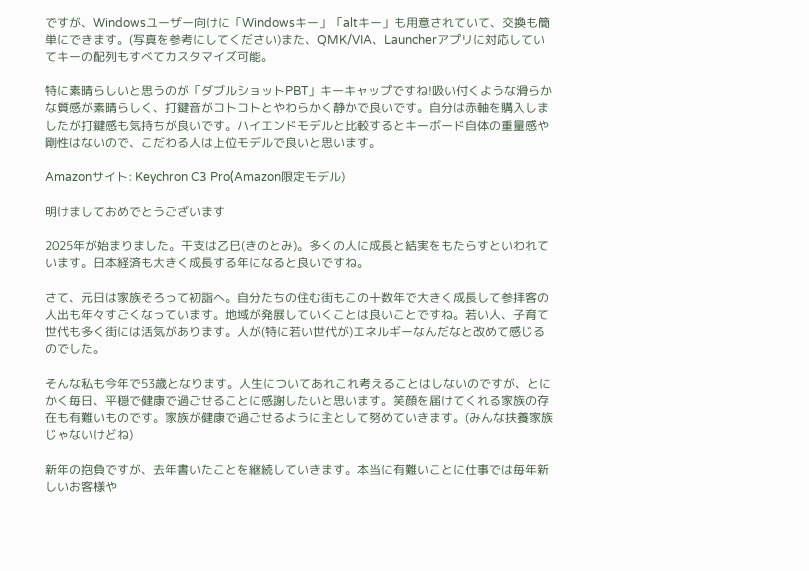ですが、Windowsユーザー向けに「Windowsキー」「altキー」も用意されていて、交換も簡単にできます。(写真を参考にしてください)また、QMK/VIA、Launcherアプリに対応していてキーの配列もすべてカスタマイズ可能。

特に素晴らしいと思うのが「ダブルショットPBT」キーキャップですね!吸い付くような滑らかな質感が素晴らしく、打鍵音がコトコトとやわらかく静かで良いです。自分は赤軸を購入しましたが打鍵感も気持ちが良いです。ハイエンドモデルと比較するとキーボード自体の重量感や剛性はないので、こだわる人は上位モデルで良いと思います。

Amazonサイト: Keychron C3 Pro(Amazon限定モデル)

明けましておめでとうございます

2025年が始まりました。干支は乙巳(きのとみ)。多くの人に成長と結実をもたらすといわれています。日本経済も大きく成長する年になると良いですね。

さて、元日は家族そろって初詣へ。自分たちの住む街もこの十数年で大きく成長して参拝客の人出も年々すごくなっています。地域が発展していくことは良いことですね。若い人、子育て世代も多く街には活気があります。人が(特に若い世代が)エネルギーなんだなと改めて感じるのでした。

そんな私も今年で53歳となります。人生についてあれこれ考えることはしないのですが、とにかく毎日、平穏で健康で過ごせることに感謝したいと思います。笑顔を届けてくれる家族の存在も有難いものです。家族が健康で過ごせるように主として努めていきます。(みんな扶養家族じゃないけどね)

新年の抱負ですが、去年書いたことを継続していきます。本当に有難いことに仕事では毎年新しいお客様や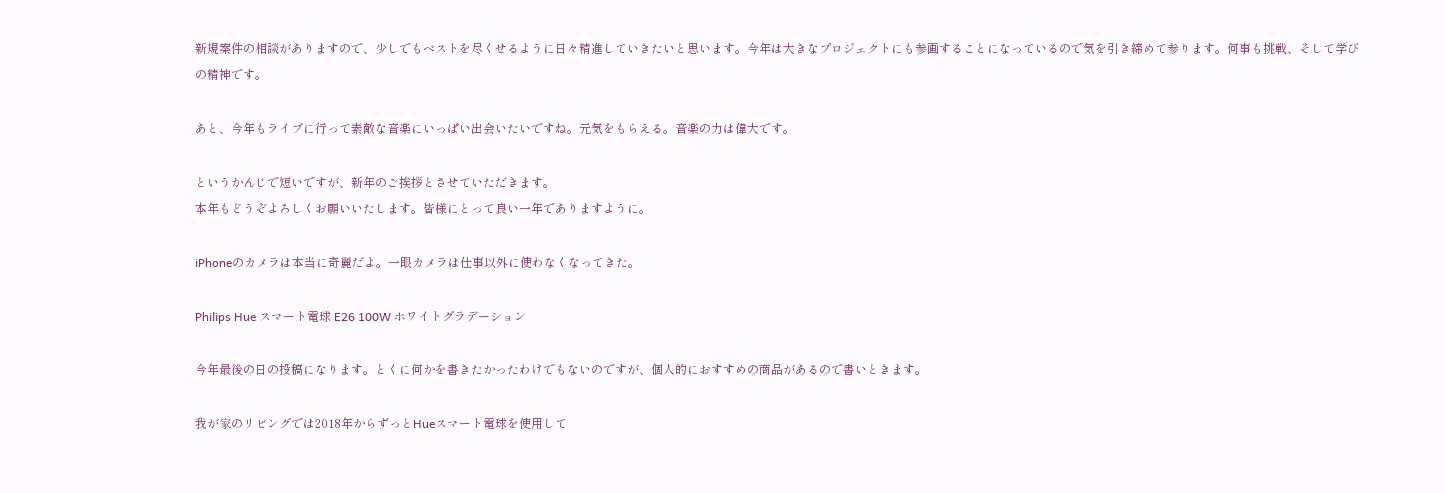新規案件の相談がありますので、少しでもベストを尽くせるように日々精進していきたいと思います。今年は大きなプロジェクトにも参画することになっているので気を引き締めて参ります。何事も挑戦、そして学びの精神です。

あと、今年もライブに行って素敵な音楽にいっぱい出会いたいですね。元気をもらえる。音楽の力は偉大です。

というかんじで短いですが、新年のご挨拶とさせていただきます。
本年もどうぞよろしくお願いいたします。皆様にとって良い一年でありますように。

iPhoneのカメラは本当に奇麗だよ。一眼カメラは仕事以外に使わなくなってきた。

Philips Hue スマート電球 E26 100W ホワイトグラデーション

今年最後の日の投稿になります。とくに何かを書きたかったわけでもないのですが、個人的におすすめの商品があるので書いときます。

我が家のリビングでは2018年からずっとHueスマート電球を使用して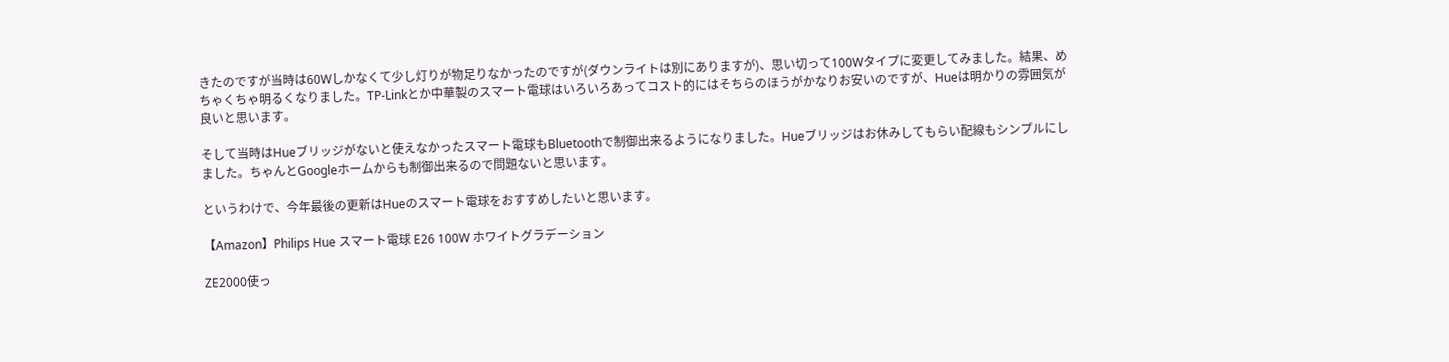きたのですが当時は60Wしかなくて少し灯りが物足りなかったのですが(ダウンライトは別にありますが)、思い切って100Wタイプに変更してみました。結果、めちゃくちゃ明るくなりました。TP-Linkとか中華製のスマート電球はいろいろあってコスト的にはそちらのほうがかなりお安いのですが、Hueは明かりの雰囲気が良いと思います。

そして当時はHueブリッジがないと使えなかったスマート電球もBluetoothで制御出来るようになりました。Hueブリッジはお休みしてもらい配線もシンプルにしました。ちゃんとGoogleホームからも制御出来るので問題ないと思います。

というわけで、今年最後の更新はHueのスマート電球をおすすめしたいと思います。

【Amazon】Philips Hue スマート電球 E26 100W ホワイトグラデーション

ZE2000使っ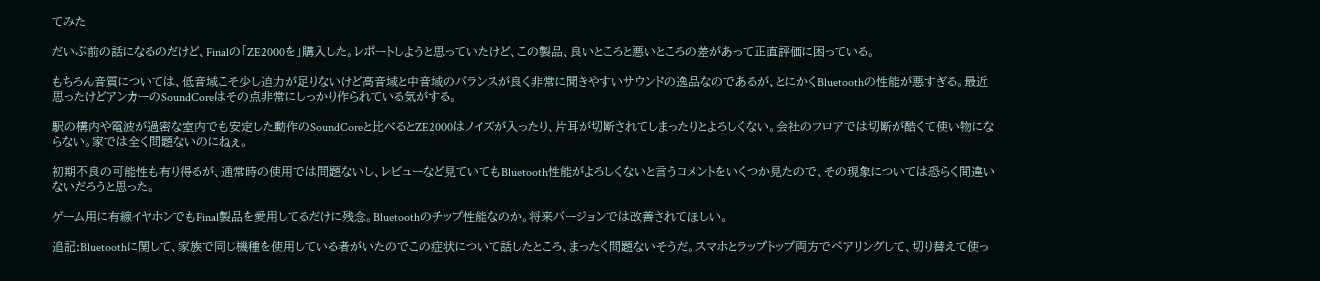てみた

だいぶ前の話になるのだけど、Finalの「ZE2000を」購入した。レポートしようと思っていたけど、この製品、良いところと悪いところの差があって正直評価に困っている。

もちろん音質については、低音域こそ少し迫力が足りないけど高音域と中音域のバランスが良く非常に聞きやすいサウンドの逸品なのであるが、とにかくBluetoothの性能が悪すぎる。最近思ったけどアンカーのSoundCoreはその点非常にしっかり作られている気がする。

駅の構内や電波が過密な室内でも安定した動作のSoundCoreと比べるとZE2000はノイズが入ったり、片耳が切断されてしまったりとよろしくない。会社のフロアでは切断が酷くて使い物にならない。家では全く問題ないのにねぇ。

初期不良の可能性も有り得るが、通常時の使用では問題ないし、レビューなど見ていてもBluetooth性能がよろしくないと言うコメントをいくつか見たので、その現象については恐らく間違いないだろうと思った。

ゲーム用に有線イヤホンでもFinal製品を愛用してるだけに残念。Bluetoothのチップ性能なのか。将来バージョンでは改善されてほしい。

追記:Bluetoothに関して、家族で同じ機種を使用している者がいたのでこの症状について話したところ、まったく問題ないそうだ。スマホとラップトップ両方でペアリングして、切り替えて使っ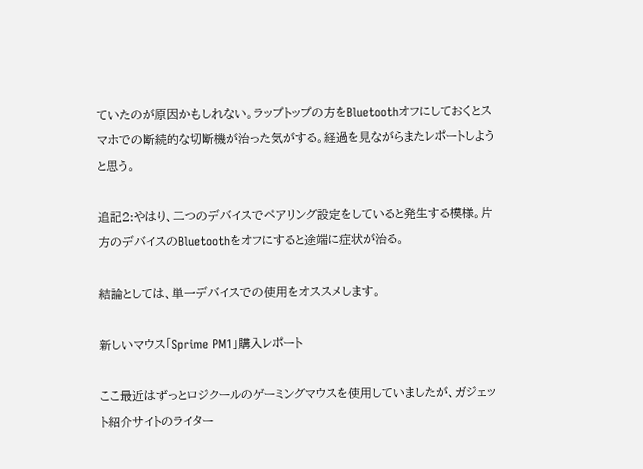ていたのが原因かもしれない。ラップトップの方をBluetoothオフにしておくとスマホでの断続的な切断機が治った気がする。経過を見ながらまたレポートしようと思う。

追記2:やはり、二つのデバイスでペアリング設定をしていると発生する模様。片方のデバイスのBluetoothをオフにすると途端に症状が治る。

結論としては、単一デバイスでの使用をオススメします。

新しいマウス「Sprime PM1」購入レポート

ここ最近はずっとロジクールのゲーミングマウスを使用していましたが、ガジェット紹介サイトのライター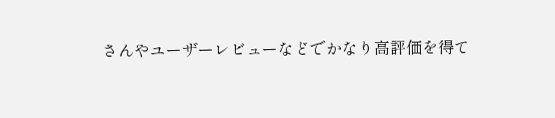さんやユーザーレビューなどでかなり高評価を得て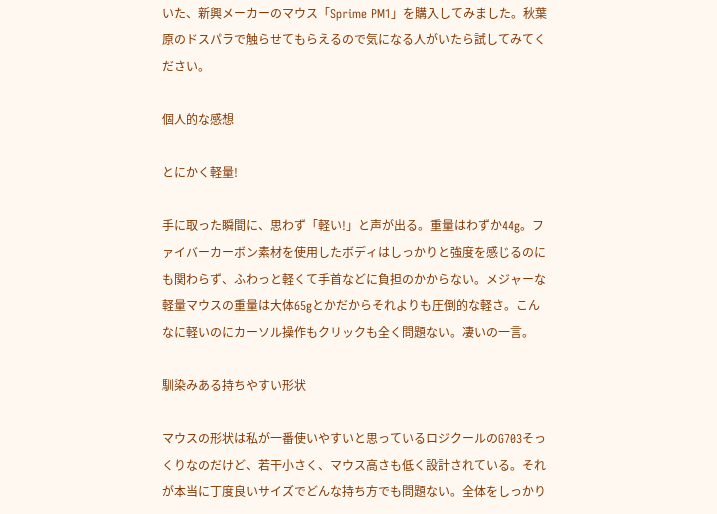いた、新興メーカーのマウス「Sprime PM1」を購入してみました。秋葉原のドスパラで触らせてもらえるので気になる人がいたら試してみてください。

個人的な感想

とにかく軽量!

手に取った瞬間に、思わず「軽い!」と声が出る。重量はわずか44g。ファイバーカーボン素材を使用したボディはしっかりと強度を感じるのにも関わらず、ふわっと軽くて手首などに負担のかからない。メジャーな軽量マウスの重量は大体65gとかだからそれよりも圧倒的な軽さ。こんなに軽いのにカーソル操作もクリックも全く問題ない。凄いの一言。

馴染みある持ちやすい形状

マウスの形状は私が一番使いやすいと思っているロジクールのG703そっくりなのだけど、若干小さく、マウス高さも低く設計されている。それが本当に丁度良いサイズでどんな持ち方でも問題ない。全体をしっかり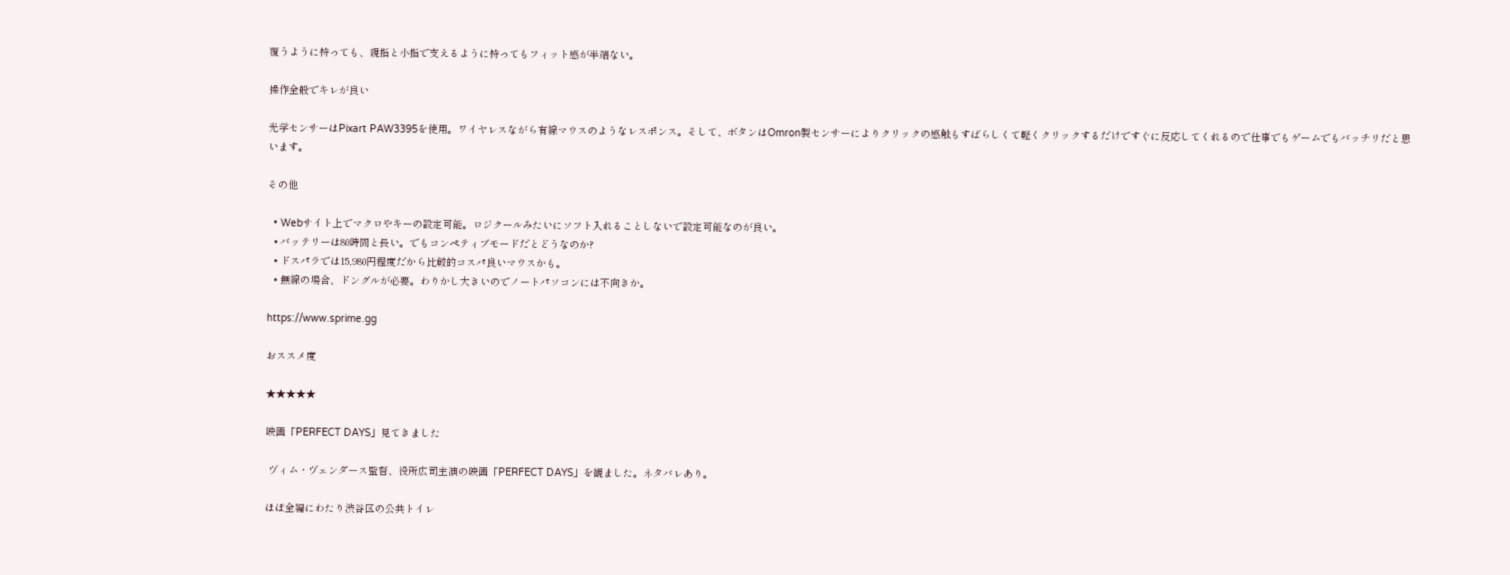覆うように持っても、親指と小指で支えるように持ってもフィット感が半端ない。

操作全般でキレが良い

光学センサーはPixart PAW3395を使用。ワイヤレスながら有線マウスのようなレスポンス。そして、ボタンはOmron製センサーによりクリックの感触もすばらしくて軽くクリックするだけですぐに反応してくれるので仕事でもゲームでもバッチリだと思います。

その他

  • Webサイト上でマクロやキーの設定可能。ロジクールみたいにソフト入れることしないで設定可能なのが良い。
  • バッテリーは80時間と長い。でもコンペティブモードだとどうなのか?
  • ドスパラでは15,980円程度だから比較的コスパ良いマウスかも。
  • 無線の場合、ドングルが必要。わりかし大きいのでノートパソコンには不向きか。

https://www.sprime.gg

おススメ度

★★★★★

映画「PERFECT DAYS」見てきました

 ヴィム・ヴェンダース監督、役所広司主演の映画「PERFECT DAYS」を観ました。ネタバレあり。

ほぼ全編にわたり渋谷区の公共トイレ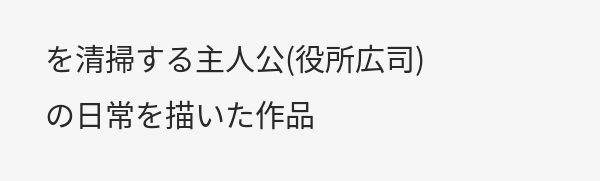を清掃する主人公(役所広司)の日常を描いた作品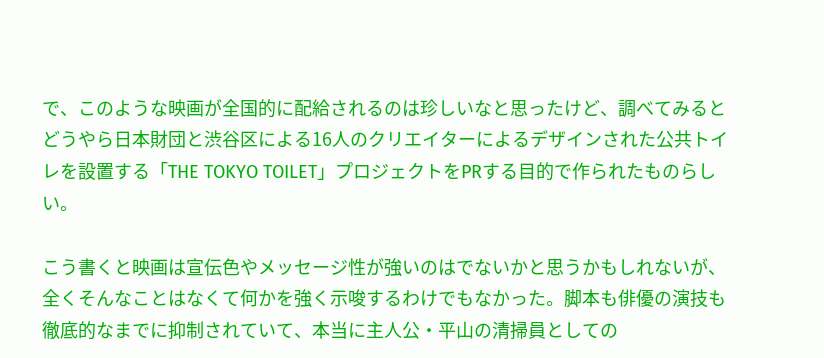で、このような映画が全国的に配給されるのは珍しいなと思ったけど、調べてみるとどうやら日本財団と渋谷区による16人のクリエイターによるデザインされた公共トイレを設置する「THE TOKYO TOILET」プロジェクトをPRする目的で作られたものらしい。

こう書くと映画は宣伝色やメッセージ性が強いのはでないかと思うかもしれないが、全くそんなことはなくて何かを強く示唆するわけでもなかった。脚本も俳優の演技も徹底的なまでに抑制されていて、本当に主人公・平山の清掃員としての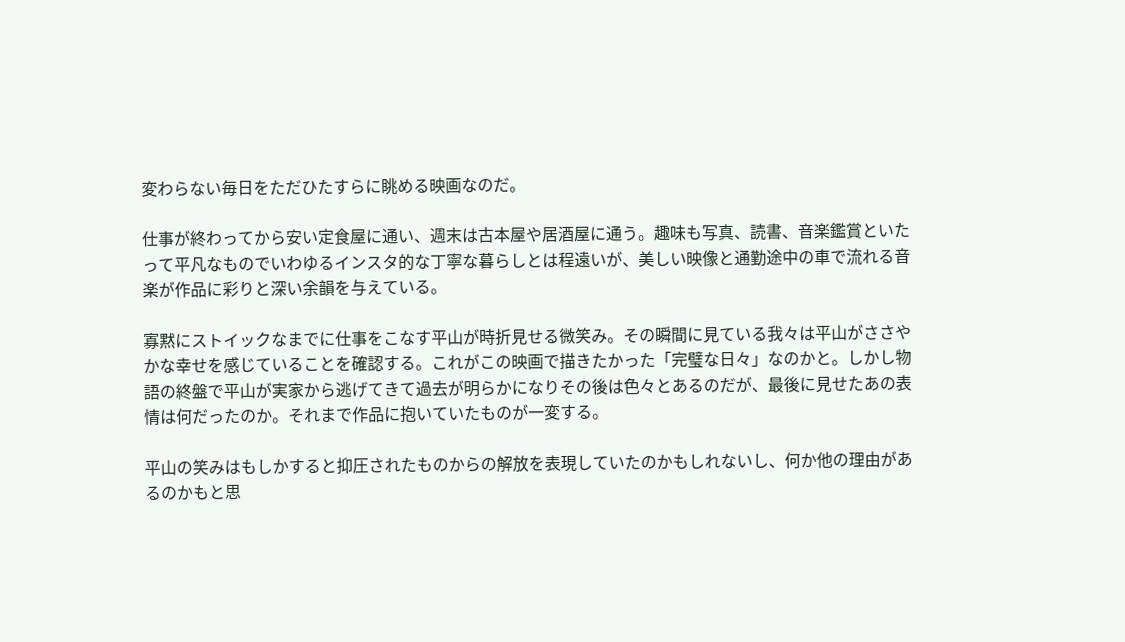変わらない毎日をただひたすらに眺める映画なのだ。

仕事が終わってから安い定食屋に通い、週末は古本屋や居酒屋に通う。趣味も写真、読書、音楽鑑賞といたって平凡なものでいわゆるインスタ的な丁寧な暮らしとは程遠いが、美しい映像と通勤途中の車で流れる音楽が作品に彩りと深い余韻を与えている。

寡黙にストイックなまでに仕事をこなす平山が時折見せる微笑み。その瞬間に見ている我々は平山がささやかな幸せを感じていることを確認する。これがこの映画で描きたかった「完璧な日々」なのかと。しかし物語の終盤で平山が実家から逃げてきて過去が明らかになりその後は色々とあるのだが、最後に見せたあの表情は何だったのか。それまで作品に抱いていたものが一変する。

平山の笑みはもしかすると抑圧されたものからの解放を表現していたのかもしれないし、何か他の理由があるのかもと思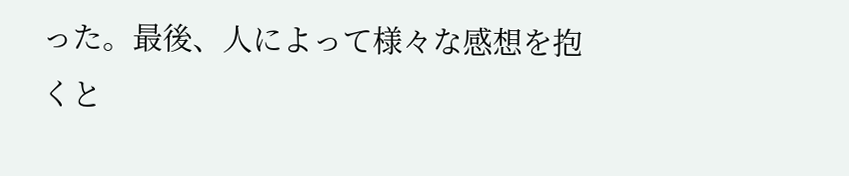った。最後、人によって様々な感想を抱くと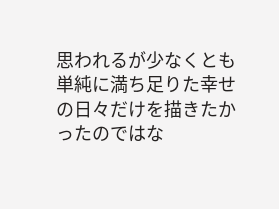思われるが少なくとも単純に満ち足りた幸せの日々だけを描きたかったのではな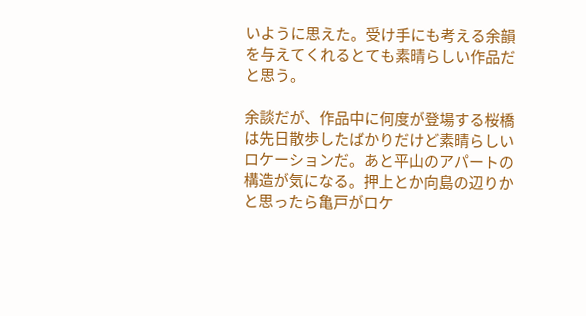いように思えた。受け手にも考える余韻を与えてくれるとても素晴らしい作品だと思う。

余談だが、作品中に何度が登場する桜橋は先日散歩したばかりだけど素晴らしいロケーションだ。あと平山のアパートの構造が気になる。押上とか向島の辺りかと思ったら亀戸がロケ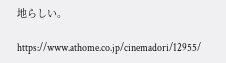地らしい。

https://www.athome.co.jp/cinemadori/12955/